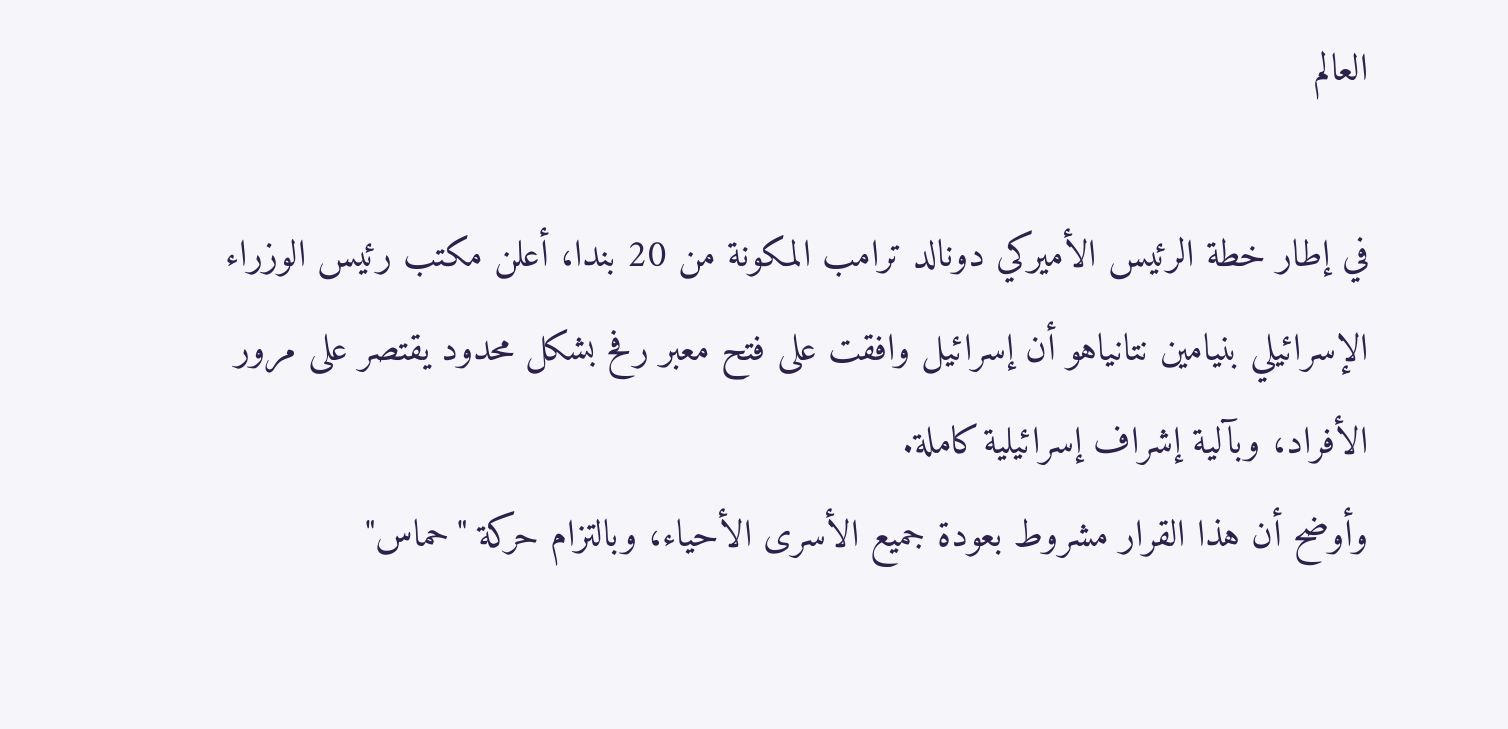العالم

في إطار خطة الرئيس الأميركي دونالد ترامب المكونة من 20 بندا، أعلن مكتب رئيس الوزراء الإسرائيلي بنيامين نتانياهو أن إسرائيل وافقت على فتح معبر رفح بشكل محدود يقتصر على مرور الأفراد، وبآلية إشراف إسرائيلية كاملة.
وأوضح أن هذا القرار مشروط بعودة جميع الأسرى الأحياء، وبالتزام حركة "حماس"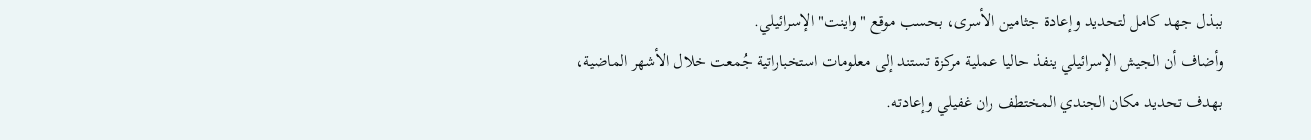ببذل جهد كامل لتحديد وإعادة جثامين الأسرى، بحسب موقع "واينت" الإسرائيلي.
وأضاف أن الجيش الإسرائيلي ينفذ حاليا عملية مركزة تستند إلى معلومات استخباراتية جُمعت خلال الأشهر الماضية، بهدف تحديد مكان الجندي المختطف ران غفيلي وإعادته.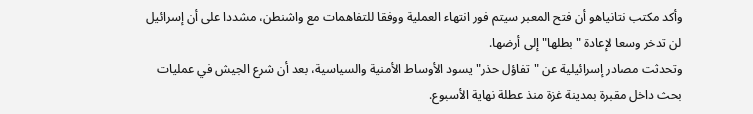وأكد مكتب نتانياهو أن فتح المعبر سيتم فور انتهاء العملية ووفقا للتفاهمات مع واشنطن، مشددا على أن إسرائيل لن تدخر وسعا لإعادة "بطلها" إلى أرضها.
وتحدثت مصادر إسرائيلية عن "تفاؤل حذر" يسود الأوساط الأمنية والسياسية، بعد أن شرع الجيش في عمليات بحث داخل مقبرة بمدينة غزة منذ عطلة نهاية الأسبوع.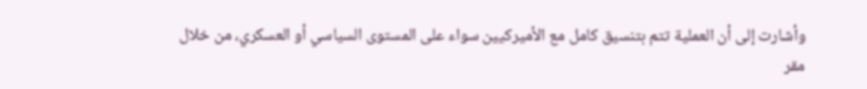وأشارت إلى أن العملية تتم بتنسيق كامل مع الأميركيين سواء على المستوى السياسي أو العسكري، من خلال مقر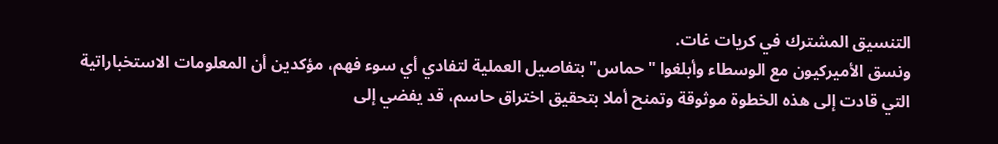التنسيق المشترك في كريات غات.
ونسق الأميركيون مع الوسطاء وأبلغوا "حماس" بتفاصيل العملية لتفادي أي سوء فهم، مؤكدين أن المعلومات الاستخباراتية التي قادت إلى هذه الخطوة موثوقة وتمنح أملا بتحقيق اختراق حاسم، قد يفضي إلى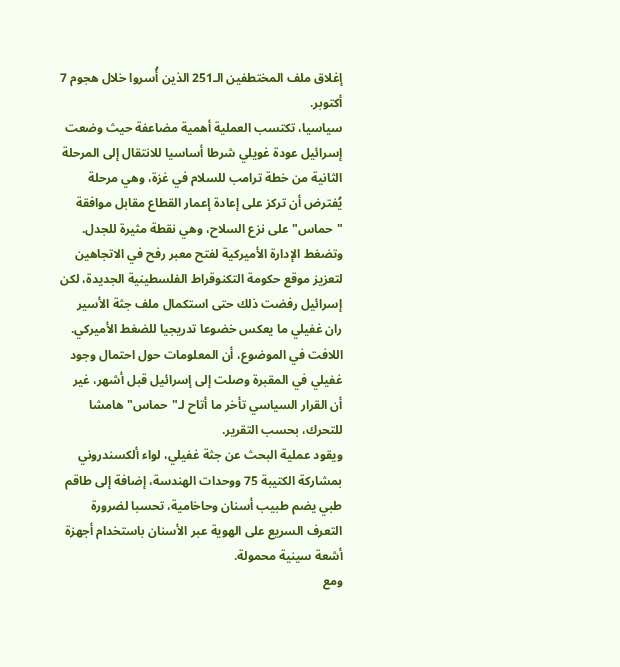إغلاق ملف المختطفين الـ251 الذين أُسروا خلال هجوم 7 أكتوبر.
سياسيا، تكتسب العملية أهمية مضاعفة حيث وضعت إسرائيل عودة غويلي شرطا أساسيا للانتقال إلى المرحلة الثانية من خطة ترامب للسلام في غزة، وهي مرحلة يُفترض أن تركز على إعادة إعمار القطاع مقابل موافقة "حماس" على نزع السلاح، وهي نقطة مثيرة للجدل.
وتضغط الإدارة الأميركية لفتح معبر رفح في الاتجاهين لتعزيز موقع حكومة التكنوقراط الفلسطينية الجديدة، لكن إسرائيل رفضت ذلك حتى استكمال ملف جثة الأسير ران غفيلي ما يعكس خضوعا تدريجيا للضغط الأميركي.
اللافت في الموضوع، أن المعلومات حول احتمال وجود غفيلي في المقبرة وصلت إلى إسرائيل قبل أشهر، غير أن القرار السياسي تأخر ما أتاح لـ"حماس" هامشا للتحرك، بحسب التقرير.
ويقود عملية البحث عن جثة غفيلي، لواء ألكسندروني بمشاركة الكتيبة 75 ووحدات الهندسة، إضافة إلى طاقم طبي يضم طبيب أسنان وحاخامية، تحسبا لضرورة التعرف السريع على الهوية عبر الأسنان باستخدام أجهزة أشعة سينية محمولة.
ومع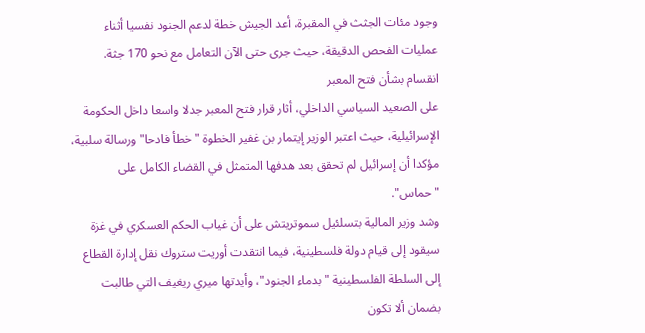وجود مئات الجثث في المقبرة، أعد الجيش خطة لدعم الجنود نفسيا أثناء عمليات الفحص الدقيقة، حيث جرى حتى الآن التعامل مع نحو 170 جثة.
انقسام بشأن فتح المعبر
على الصعيد السياسي الداخلي، أثار قرار فتح المعبر جدلا واسعا داخل الحكومة الإسرائيلية، حيث اعتبر الوزير إيتمار بن غفير الخطوة "خطأ فادحا" ورسالة سلبية، مؤكدا أن إسرائيل لم تحقق بعد هدفها المتمثل في القضاء الكامل على "حماس".
وشد وزير المالية بتسلئيل سموتريتش على أن غياب الحكم العسكري في غزة سيقود إلى قيام دولة فلسطينية، فيما انتقدت أوريت ستروك نقل إدارة القطاع إلى السلطة الفلسطينية "بدماء الجنود"، وأيدتها ميري ريغيف التي طالبت بضمان ألا تكون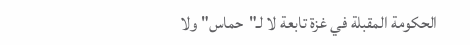الحكومة المقبلة في غزة تابعة لا لـ"حماس" ولا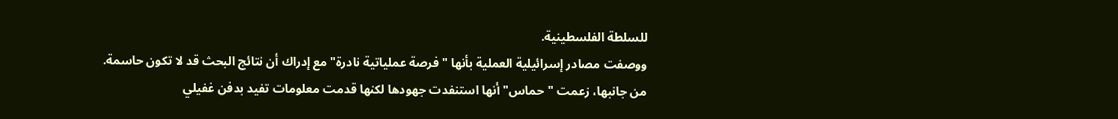للسلطة الفلسطينية.
ووصفت مصادر إسرائيلية العملية بأنها "فرصة عملياتية نادرة" مع إدراك أن نتائج البحث قد لا تكون حاسمة.
من جانبها، زعمت "حماس" أنها استنفدت جهودها لكنها قدمت معلومات تفيد بدفن غفيلي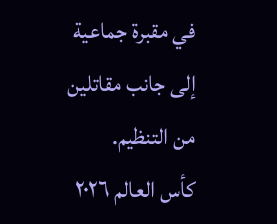في مقبرة جماعية إلى جانب مقاتلين من التنظيم.
كأس العالم ٢٠٢٦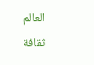العالم
ثقافة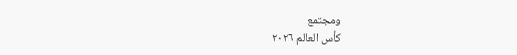ومجتمع
كأس العالم ٢٠٢٦